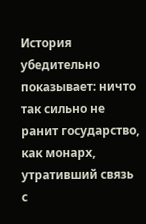История убедительно показывает: ничто так сильно не ранит государство, как монарх, утративший связь с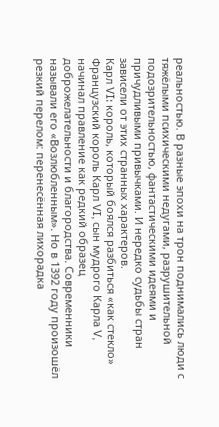реальностью. В разные эпохи на трон поднимались люди с тяжёлыми психическими недугами, разрушительной подозрительностью, фантастическими идеями и причудливыми привычками. И нередко судьбы стран зависели от этих странных характеров.
Карл VI: король, который боялся разбиться «как стекло»
Французский король Карл VI, сын мудрого Карла V, начинал правление как редкий образец доброжелательности и благородства. Современники называли его «Возлюбленным». Но в 1392 году произошёл резкий перелом: перенесённая лихорадка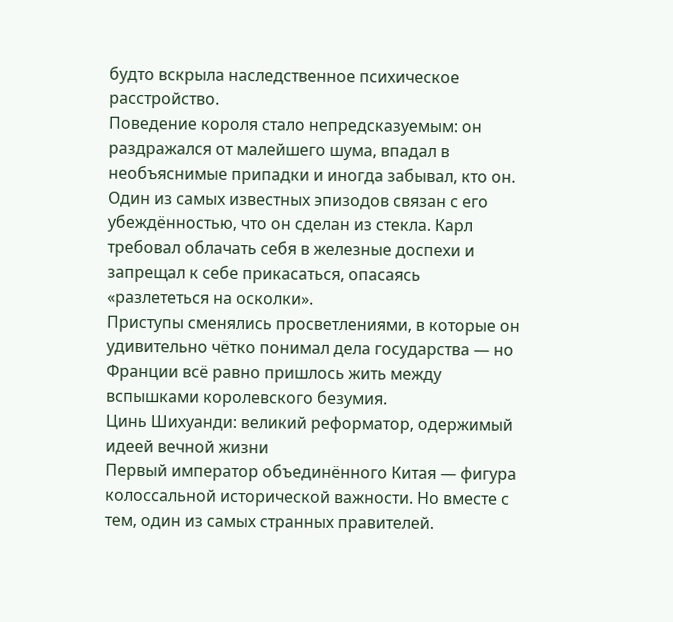будто вскрыла наследственное психическое расстройство.
Поведение короля стало непредсказуемым: он раздражался от малейшего шума, впадал в необъяснимые припадки и иногда забывал, кто он. Один из самых известных эпизодов связан с его убеждённостью, что он сделан из стекла. Карл требовал облачать себя в железные доспехи и запрещал к себе прикасаться, опасаясь «разлететься на осколки».
Приступы сменялись просветлениями, в которые он удивительно чётко понимал дела государства — но Франции всё равно пришлось жить между вспышками королевского безумия.
Цинь Шихуанди: великий реформатор, одержимый идеей вечной жизни
Первый император объединённого Китая — фигура колоссальной исторической важности. Но вместе с тем, один из самых странных правителей.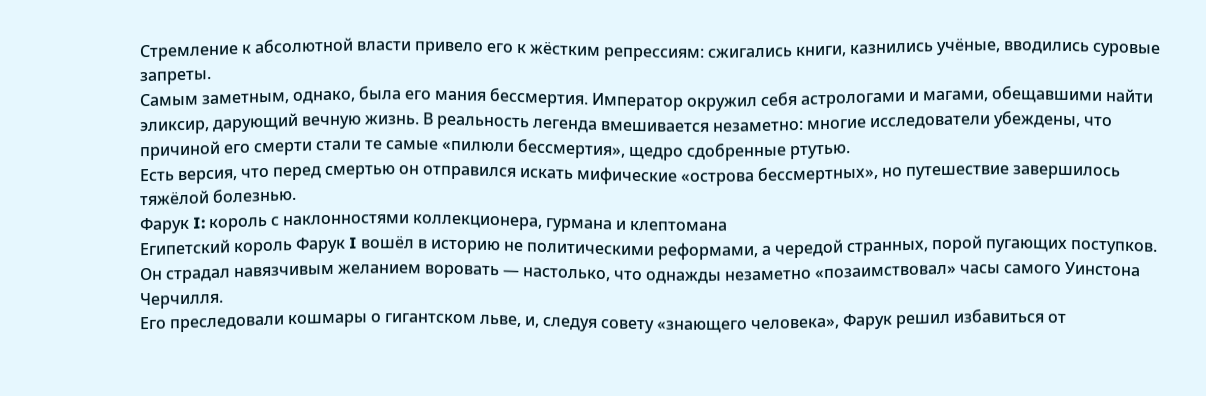Стремление к абсолютной власти привело его к жёстким репрессиям: сжигались книги, казнились учёные, вводились суровые запреты.
Самым заметным, однако, была его мания бессмертия. Император окружил себя астрологами и магами, обещавшими найти эликсир, дарующий вечную жизнь. В реальность легенда вмешивается незаметно: многие исследователи убеждены, что причиной его смерти стали те самые «пилюли бессмертия», щедро сдобренные ртутью.
Есть версия, что перед смертью он отправился искать мифические «острова бессмертных», но путешествие завершилось тяжёлой болезнью.
Фарук I: король с наклонностями коллекционера, гурмана и клептомана
Египетский король Фарук I вошёл в историю не политическими реформами, а чередой странных, порой пугающих поступков. Он страдал навязчивым желанием воровать — настолько, что однажды незаметно «позаимствовал» часы самого Уинстона Черчилля.
Его преследовали кошмары о гигантском льве, и, следуя совету «знающего человека», Фарук решил избавиться от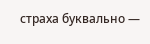страха буквально —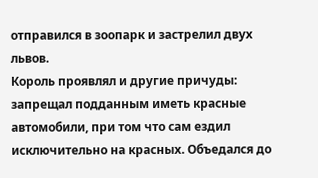отправился в зоопарк и застрелил двух львов.
Король проявлял и другие причуды: запрещал подданным иметь красные автомобили, при том что сам ездил исключительно на красных. Объедался до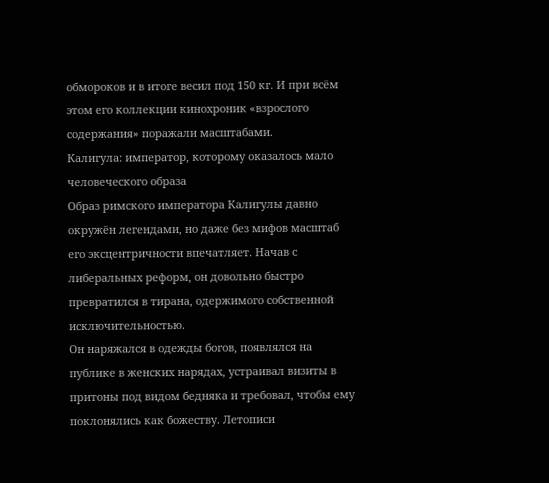обмороков и в итоге весил под 150 кг. И при всём этом его коллекции кинохроник «взрослого содержания» поражали масштабами.
Калигула: император, которому оказалось мало человеческого образа
Образ римского императора Калигулы давно окружён легендами, но даже без мифов масштаб его эксцентричности впечатляет. Начав с либеральных реформ, он довольно быстро превратился в тирана, одержимого собственной исключительностью.
Он наряжался в одежды богов, появлялся на публике в женских нарядах, устраивал визиты в притоны под видом бедняка и требовал, чтобы ему поклонялись как божеству. Летописи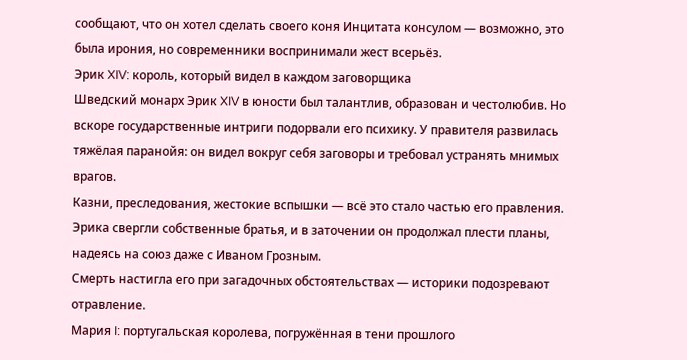сообщают, что он хотел сделать своего коня Инцитата консулом — возможно, это была ирония, но современники воспринимали жест всерьёз.
Эрик XIV: король, который видел в каждом заговорщика
Шведский монарх Эрик XIV в юности был талантлив, образован и честолюбив. Но вскоре государственные интриги подорвали его психику. У правителя развилась тяжёлая паранойя: он видел вокруг себя заговоры и требовал устранять мнимых врагов.
Казни, преследования, жестокие вспышки — всё это стало частью его правления. Эрика свергли собственные братья, и в заточении он продолжал плести планы, надеясь на союз даже с Иваном Грозным.
Смерть настигла его при загадочных обстоятельствах — историки подозревают отравление.
Мария I: португальская королева, погружённая в тени прошлого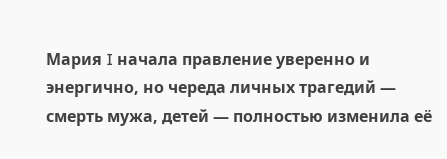Мария I начала правление уверенно и энергично, но череда личных трагедий — смерть мужа, детей — полностью изменила её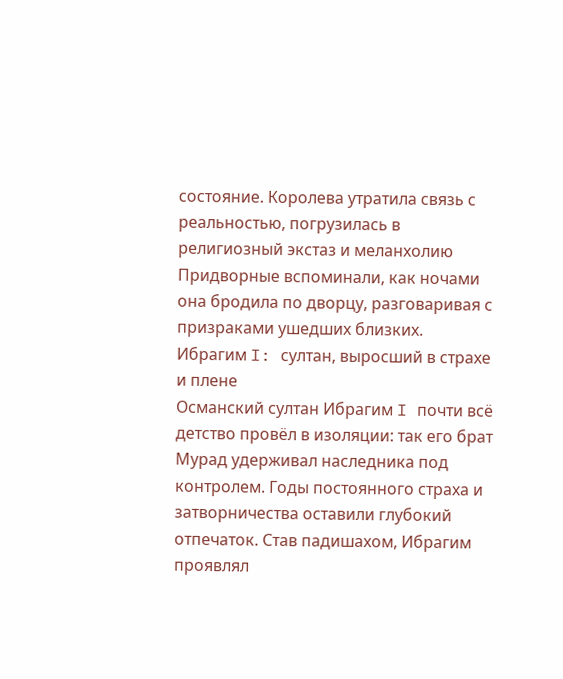состояние. Королева утратила связь с реальностью, погрузилась в религиозный экстаз и меланхолию Придворные вспоминали, как ночами она бродила по дворцу, разговаривая с призраками ушедших близких.
Ибрагим I: султан, выросший в страхе и плене
Османский султан Ибрагим I почти всё детство провёл в изоляции: так его брат Мурад удерживал наследника под контролем. Годы постоянного страха и затворничества оставили глубокий отпечаток. Став падишахом, Ибрагим проявлял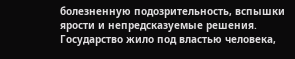болезненную подозрительность, вспышки ярости и непредсказуемые решения.
Государство жило под властью человека,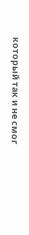который так и не смог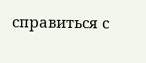справиться с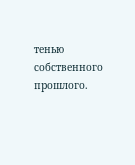тенью собственного прошлого.